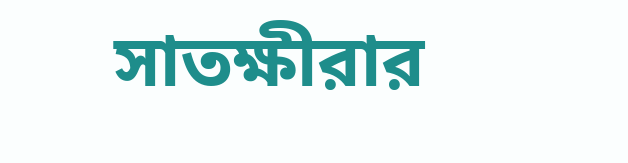সাতক্ষীরার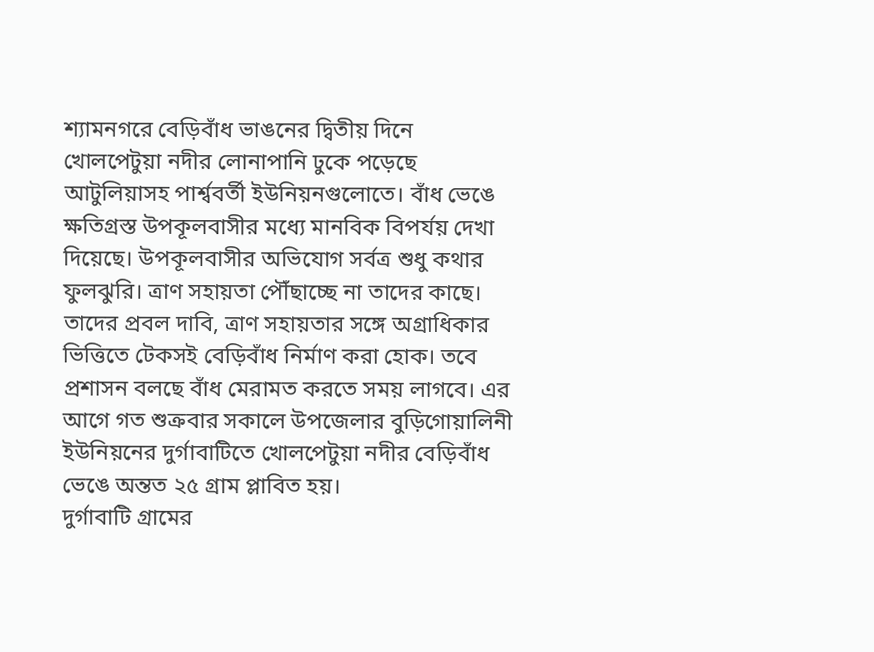শ্যামনগরে বেড়িবাঁধ ভাঙনের দ্বিতীয় দিনে খোলপেটুয়া নদীর লোনাপানি ঢুকে পড়েছে আটুলিয়াসহ পার্শ্ববর্তী ইউনিয়নগুলোতে। বাঁধ ভেঙে ক্ষতিগ্রস্ত উপকূলবাসীর মধ্যে মানবিক বিপর্যয় দেখা দিয়েছে। উপকূলবাসীর অভিযোগ সর্বত্র শুধু কথার ফুলঝুরি। ত্রাণ সহায়তা পৌঁছাচ্ছে না তাদের কাছে। তাদের প্রবল দাবি, ত্রাণ সহায়তার সঙ্গে অগ্রাধিকার ভিত্তিতে টেকসই বেড়িবাঁধ নির্মাণ করা হোক। তবে প্রশাসন বলছে বাঁধ মেরামত করতে সময় লাগবে। এর আগে গত শুক্রবার সকালে উপজেলার বুড়িগোয়ালিনী ইউনিয়নের দুর্গাবাটিতে খোলপেটুয়া নদীর বেড়িবাঁধ ভেঙে অন্তত ২৫ গ্রাম প্লাবিত হয়।
দুর্গাবাটি গ্রামের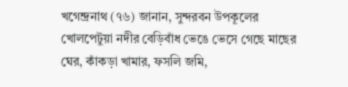খগেন্দ্রনাথ (৭৬) জানান, সুন্দরবন উপকূলের খোলপেটুয়া নদীর বেড়িবাঁধ ভেঙে ভেসে গেছে মাছের ঘের, কাঁকড়া খামার, ফসলি জমি,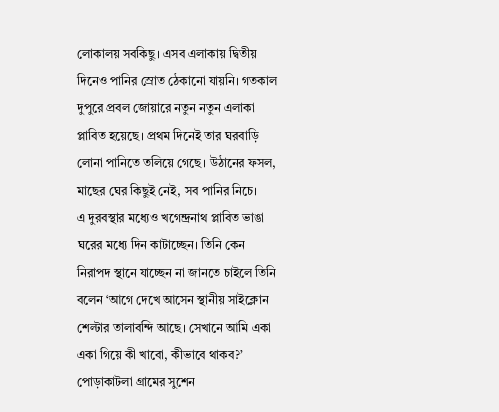লোকালয় সবকিছু। এসব এলাকায় দ্বিতীয় দিনেও পানির স্রোত ঠেকানো যায়নি। গতকাল দুপুরে প্রবল জোয়ারে নতুন নতুন এলাকা প্লাবিত হয়েছে। প্রথম দিনেই তার ঘরবাড়ি লোনা পানিতে তলিয়ে গেছে। উঠানের ফসল, মাছের ঘের কিছুই নেই, সব পানির নিচে।
এ দুরবস্থার মধ্যেও খগেন্দ্রনাথ প্লাবিত ভাঙা ঘরের মধ্যে দিন কাটাচ্ছেন। তিনি কেন নিরাপদ স্থানে যাচ্ছেন না জানতে চাইলে তিনি বলেন ‘আগে দেখে আসেন স্থানীয় সাইক্লোন শেল্টার তালাবন্দি আছে। সেখানে আমি একা একা গিয়ে কী খাবো, কীভাবে থাকব?’
পোড়াকাটলা গ্রামের সুশেন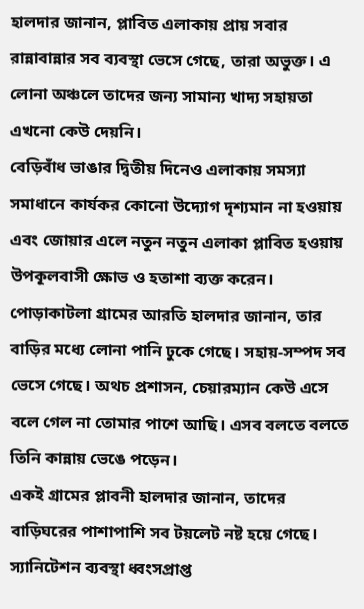হালদার জানান, প্লাবিত এলাকায় প্রায় সবার রান্নাবান্নার সব ব্যবস্থা ভেসে গেছে, তারা অভুক্ত। এ লোনা অঞ্চলে তাদের জন্য সামান্য খাদ্য সহায়তা এখনো কেউ দেয়নি।
বেড়িবাঁধ ভাঙার দ্বিতীয় দিনেও এলাকায় সমস্যা সমাধানে কার্যকর কোনো উদ্যোগ দৃশ্যমান না হওয়ায় এবং জোয়ার এলে নতুন নতুন এলাকা প্লাবিত হওয়ায় উপকূলবাসী ক্ষোভ ও হতাশা ব্যক্ত করেন।
পোড়াকাটলা গ্রামের আরতি হালদার জানান, তার বাড়ির মধ্যে লোনা পানি ঢুকে গেছে। সহায়-সম্পদ সব ভেসে গেছে। অথচ প্রশাসন, চেয়ারম্যান কেউ এসে বলে গেল না তোমার পাশে আছি। এসব বলতে বলতে তিনি কান্নায় ভেঙে পড়েন।
একই গ্রামের প্লাবনী হালদার জানান, তাদের বাড়িঘরের পাশাপাশি সব টয়লেট নষ্ট হয়ে গেছে। স্যানিটেশন ব্যবস্থা ধ্বংসপ্রাপ্ত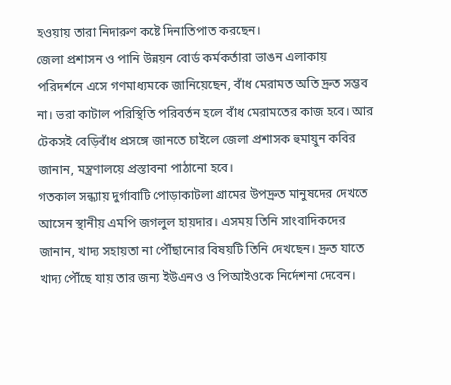হওয়ায় তারা নিদারুণ কষ্টে দিনাতিপাত করছেন।
জেলা প্রশাসন ও পানি উন্নয়ন বোর্ড কর্মকর্তারা ভাঙন এলাকায় পরিদর্শনে এসে গণমাধ্যমকে জানিয়েছেন, বাঁধ মেরামত অতি দ্রুত সম্ভব না। ভরা কাটাল পরিস্থিতি পরিবর্তন হলে বাঁধ মেরামতের কাজ হবে। আর টেকসই বেড়িবাঁধ প্রসঙ্গে জানতে চাইলে জেলা প্রশাসক হুমায়ুন কবির জানান, মন্ত্রণালয়ে প্রস্তাবনা পাঠানো হবে।
গতকাল সন্ধ্যায় দুর্গাবাটি পোড়াকাটলা গ্রামের উপদ্রুত মানুষদের দেখতে আসেন স্থানীয় এমপি জগলুল হায়দার। এসময় তিনি সাংবাদিকদের জানান, খাদ্য সহায়তা না পৌঁছানোর বিষয়টি তিনি দেখছেন। দ্রুত যাতে খাদ্য পৌঁছে যায় তার জন্য ইউএনও ও পিআইওকে নির্দেশনা দেবেন।